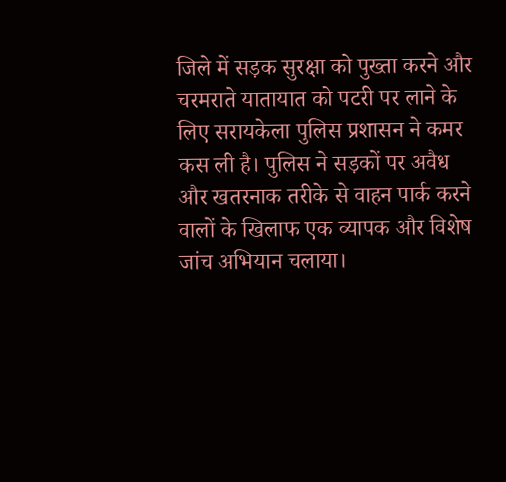जिले में सड़क सुरक्षा को पुख्ता करने और चरमराते यातायात को पटरी पर लाने के लिए सरायकेला पुलिस प्रशासन ने कमर कस ली है। पुलिस ने सड़कों पर अवैध और खतरनाक तरीके से वाहन पार्क करने वालों के खिलाफ एक व्यापक और विशेष जांच अभियान चलाया।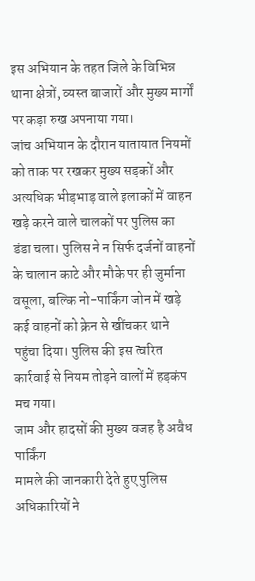इस अभियान के तहत जिले के विभिन्न थाना क्षेत्रों, व्यस्त बाजारों और मुख्य मार्गों पर कड़ा रुख अपनाया गया।
जांच अभियान के दौरान यातायात नियमों को ताक पर रखकर मुख्य सड़कों और अत्यधिक भीड़भाड़ वाले इलाकों में वाहन खड़े करने वाले चालकों पर पुलिस का डंडा चला। पुलिस ने न सिर्फ दर्जनों वाहनों के चालान काटे और मौके पर ही जुर्माना वसूला, बल्कि नो-पार्किंग जोन में खड़े कई वाहनों को क्रेन से खींचकर थाने पहुंचा दिया। पुलिस की इस त्वरित कार्रवाई से नियम तोड़ने वालों में हड़कंप मच गया।
जाम और हादसों की मुख्य वजह है अवैध पार्किंग
मामले की जानकारी देते हुए पुलिस अधिकारियों ने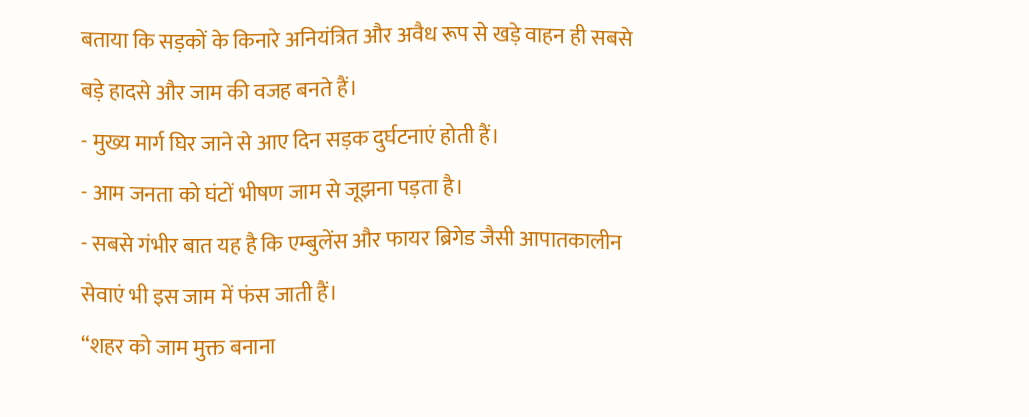बताया कि सड़कों के किनारे अनियंत्रित और अवैध रूप से खड़े वाहन ही सबसे बड़े हादसे और जाम की वजह बनते हैं।
- मुख्य मार्ग घिर जाने से आए दिन सड़क दुर्घटनाएं होती हैं।
- आम जनता को घंटों भीषण जाम से जूझना पड़ता है।
- सबसे गंभीर बात यह है कि एम्बुलेंस और फायर ब्रिगेड जैसी आपातकालीन सेवाएं भी इस जाम में फंस जाती हैं।
“शहर को जाम मुक्त बनाना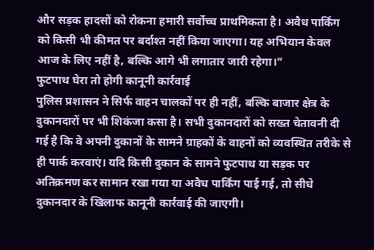और सड़क हादसों को रोकना हमारी सर्वोच्च प्राथमिकता है। अवैध पार्किंग को किसी भी कीमत पर बर्दाश्त नहीं किया जाएगा। यह अभियान केवल आज के लिए नहीं है, बल्कि आगे भी लगातार जारी रहेगा।”
फुटपाथ घेरा तो होगी कानूनी कार्रवाई
पुलिस प्रशासन ने सिर्फ वाहन चालकों पर ही नहीं, बल्कि बाजार क्षेत्र के दुकानदारों पर भी शिकंजा कसा है। सभी दुकानदारों को सख्त चेतावनी दी गई है कि वे अपनी दुकानों के सामने ग्राहकों के वाहनों को व्यवस्थित तरीके से ही पार्क करवाएं। यदि किसी दुकान के सामने फुटपाथ या सड़क पर अतिक्रमण कर सामान रखा गया या अवैध पार्किंग पाई गई, तो सीधे दुकानदार के खिलाफ कानूनी कार्रवाई की जाएगी।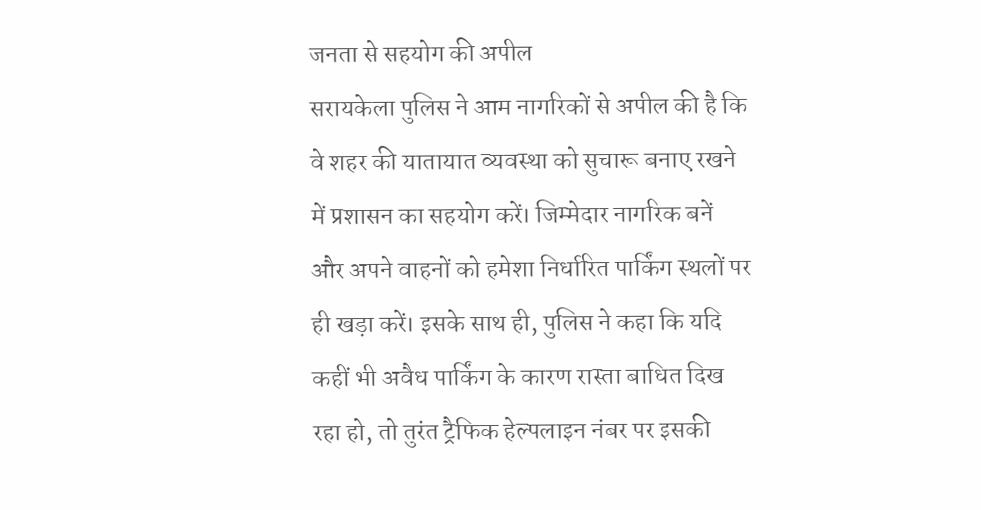जनता से सहयोग की अपील
सरायकेला पुलिस ने आम नागरिकों से अपील की है कि वे शहर की यातायात व्यवस्था को सुचारू बनाए रखने में प्रशासन का सहयोग करें। जिम्मेदार नागरिक बनें और अपने वाहनों को हमेशा निर्धारित पार्किंग स्थलों पर ही खड़ा करें। इसके साथ ही, पुलिस ने कहा कि यदि कहीं भी अवैध पार्किंग के कारण रास्ता बाधित दिख रहा हो, तो तुरंत ट्रैफिक हेल्पलाइन नंबर पर इसकी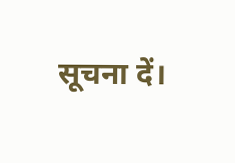सूचना दें।